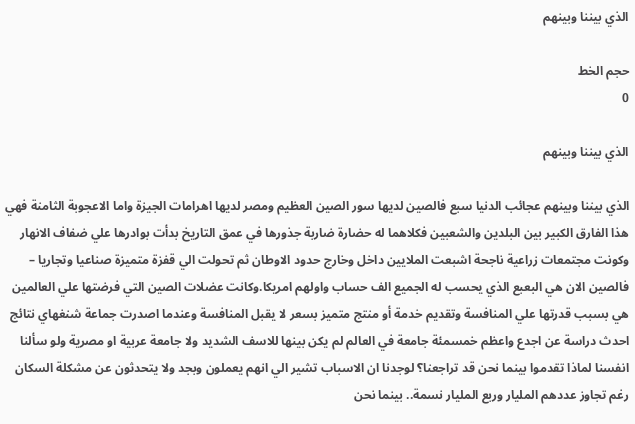الذي بيننا وبينهم

حجم الخط
0

الذي بيننا وبينهم

الذي بيننا وبينهم عجائب الدنيا سبع فالصين لديها سور الصين العظيم ومصر لديها اهرامات الجيزة واما الاعجوبة الثامنة فهي هذا الفارق الكبير بين البلدين والشعبين فكلاهما له حضارة ضاربة جذورها في عمق التاريخ بدأت بوادرها علي ضفاف الانهار وكونت مجتمعات زراعية ناجحة اشبعت الملايين داخل وخارج حدود الاوطان ثم تحولت الي قفزة متميزة صناعيا وتجاريا – فالصين الان هي البعبع الذي يحسب له الجميع الف حساب واولهم امريكا.وكانت عضلات الصين التي فرضتها علي العالمين هي بسبب قدرتها علي المنافسة وتقديم خدمة أو منتج متميز بسعر لا يقبل المنافسة وعندما اصدرت جماعة شنغهاي نتائج احدث دراسة عن اجدع واعظم خمسمئة جامعة في العالم لم يكن بينها للاسف الشديد ولا جامعة عربية او مصرية ولو سألنا انفسنا لماذا تقدموا بينما نحن قد تراجعنا؟ لوجدنا ان الاسباب تشير الي انهم يعملون وبجد ولا يتحدثون عن مشكلة السكان رغم تجاوز عددهم المليار وربع المليار نسمة.. بينما نحن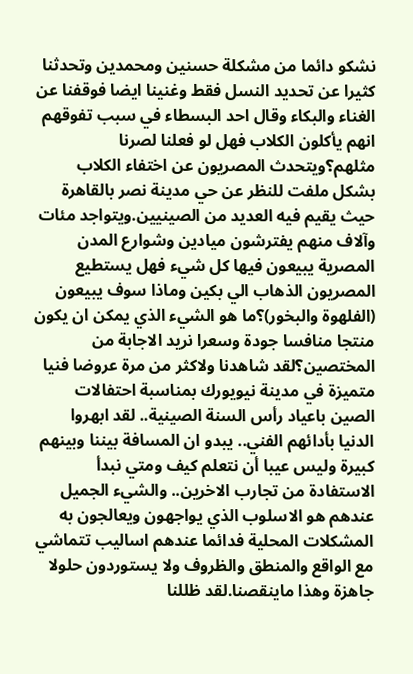نشكو دائما من مشكلة حسنين ومحمدين وتحدثنا كثيرا عن تحديد النسل فقط وغنينا ايضا فوقفنا عن الغناء والبكاء وقال احد البسطاء في سبب تفوقهم انهم يأكلون الكلاب فهل لو فعلنا لصرنا مثلهم؟ويتحدث المصريون عن اختفاء الكلاب بشكل ملفت للنظر عن حي مدينة نصر بالقاهرة حيث يقيم فيه العديد من الصينيين.ويتواجد مئات وآلاف منهم يفترشون ميادين وشوارع المدن المصرية يبيعون فيها كل شيء فهل يستطيع المصريون الذهاب الي بكين وماذا سوف يبيعون (الفلهوة والبخور)؟ما هو الشيء الذي يمكن ان يكون منتجا منافسا جودة وسعرا نريد الاجابة من المختصين؟لقد شاهدنا ولاكثر من مرة عروضا فنيا متميزة في مدينة نيويورك بمناسبة احتفالات الصين باعياد رأس السنة الصينية.. لقد ابهروا الدنيا بأدائهم الفني.. يبدو ان المسافة بيننا وبينهم كبيرة وليس عيبا أن نتعلم كيف ومتي نبدأ الاستفادة من تجارب الاخرين.. والشيء الجميل عندهم هو الاسلوب الذي يواجهون ويعالجون به المشكلات المحلية فدائما عندهم اساليب تتماشي مع الواقع والمنطق والظروف ولا يستوردون حلولا جاهزة وهذا ماينقصنا.لقد ظللنا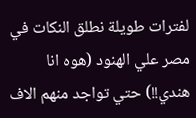لفترات طويلة نطلق النكات في مصر علي الهنود (هوه انا هندي!!) حتي تواجد منهم الاف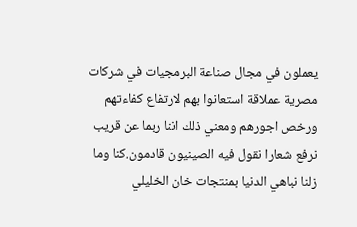يعملون في مجال صناعة البرمجيات في شركات مصرية عملاقة استعانوا بهم لارتفاع كفاءتهم ورخص اجورهم ومعني ذلك اننا ربما عن قريب نرفع شعارا نقول فيه الصينيون قادمون.كنا وما زلنا نباهي الدنيا بمنتجات خان الخليلي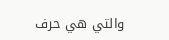والتي هي حرف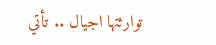توارثتها اجيال .. تأتي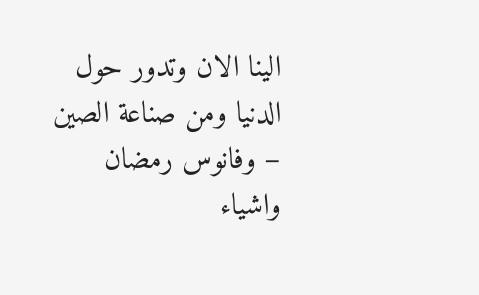الينا الان وتدور حول الدنيا ومن صناعة الصين – وفانوس رمضان واشياء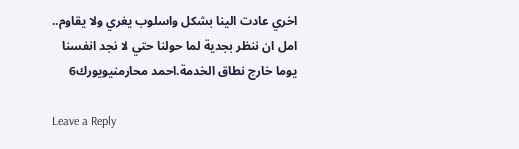اخري عادت الينا بشكل واسلوب يغري ولا يقاوم.. امل ان ننظر بجدية لما حولنا حتي لا نجد انفسنا يوما خارج نطاق الخدمة.احمد محارمنيويورك6

Leave a Reply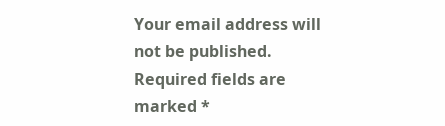Your email address will not be published. Required fields are marked *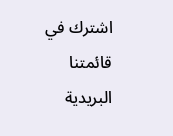اشترك في قائمتنا البريدية